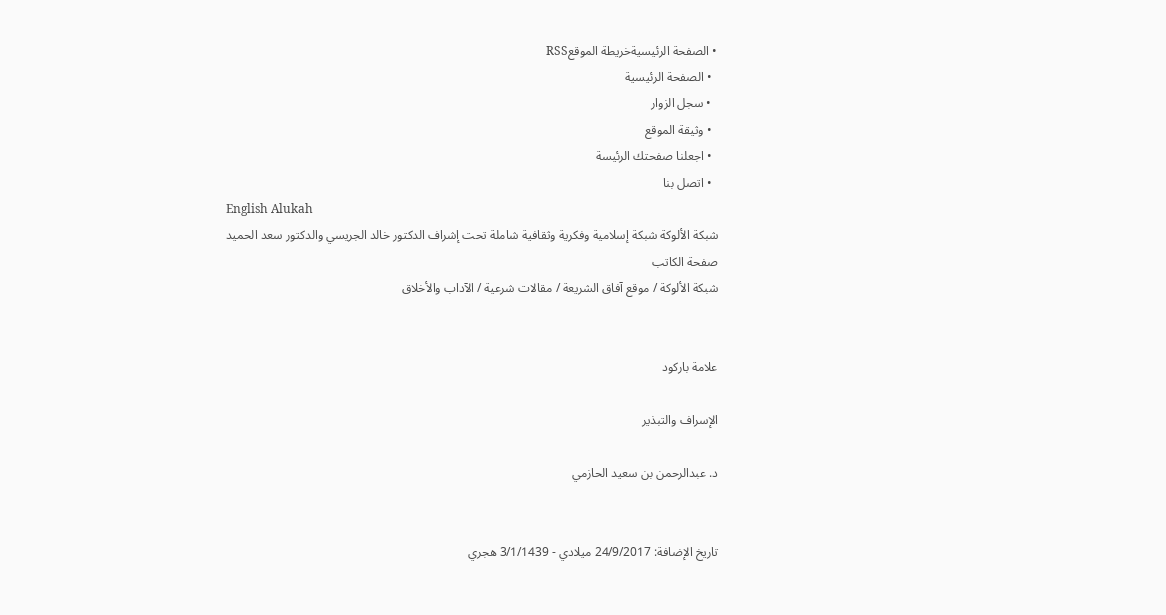• الصفحة الرئيسيةخريطة الموقعRSS
  • الصفحة الرئيسية
  • سجل الزوار
  • وثيقة الموقع
  • اجعلنا صفحتك الرئيسة
  • اتصل بنا
English Alukah
شبكة الألوكة شبكة إسلامية وفكرية وثقافية شاملة تحت إشراف الدكتور خالد الجريسي والدكتور سعد الحميد
صفحة الكاتب
شبكة الألوكة / موقع آفاق الشريعة / مقالات شرعية / الآداب والأخلاق


علامة باركود

الإسراف والتبذير

د. عبدالرحمن بن سعيد الحازمي


تاريخ الإضافة: 24/9/2017 ميلادي - 3/1/1439 هجري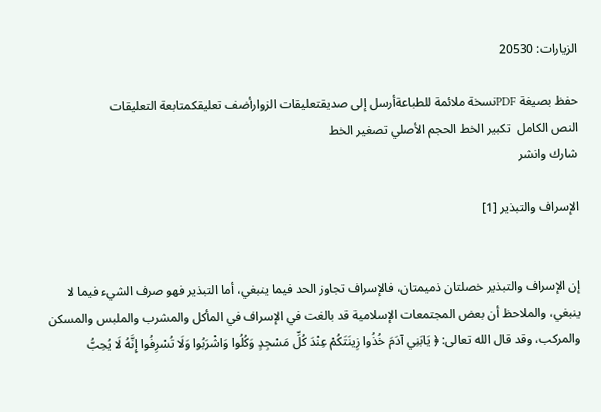الزيارات: 20530

حفظ بصيغة PDFنسخة ملائمة للطباعةأرسل إلى صديقتعليقات الزوارأضف تعليقكمتابعة التعليقات
النص الكامل  تكبير الخط الحجم الأصلي تصغير الخط
شارك وانشر

الإسراف والتبذير [1]


إن الإسراف والتبذير خصلتان ذميمتان، فالإسراف تجاوز الحد فيما ينبغي، أما التبذير فهو صرف الشيء فيما لا ينبغي، والملاحظ أن بعض المجتمعات الإسلامية قد بالغت في الإسراف في المأكل والمشرب والملبس والمسكن والمركب، وقد قال الله تعالى: ﴿ يَابَنِي آدَمَ خُذُوا زِينَتَكُمْ عِنْدَ كُلِّ مَسْجِدٍ وَكُلُوا وَاشْرَبُوا وَلَا تُسْرِفُوا إِنَّهُ لَا يُحِبُّ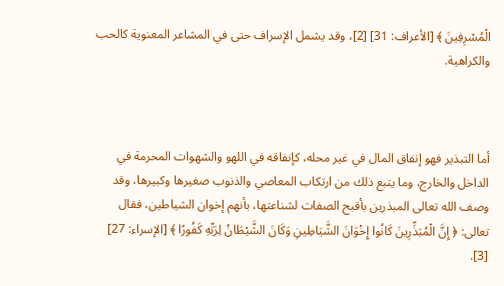الْمُسْرِفِينَ ﴾ [الأعراف: 31] [2]، وقد يشمل الإسراف حتى في المشاعر المعنوية كالحب والكراهية.



أما التبذير فهو إنفاق المال في غير محله، كإنفاقه في اللهو والشهوات المحرمة في الداخل والخارج، وما يتبع ذلك من ارتكاب المعاصي والذنوب صغيرها وكبيرها، وقد وصف الله تعالى المبذرين بأقبح الصفات لشناعتها، بأنهم إخوان الشياطين، فقال تعالى: ﴿ إِنَّ الْمُبَذِّرِينَ كَانُوا إِخْوَانَ الشَّيَاطِينِ وَكَانَ الشَّيْطَانُ لِرَبِّهِ كَفُورًا ﴾ [الإسراء: 27] [3].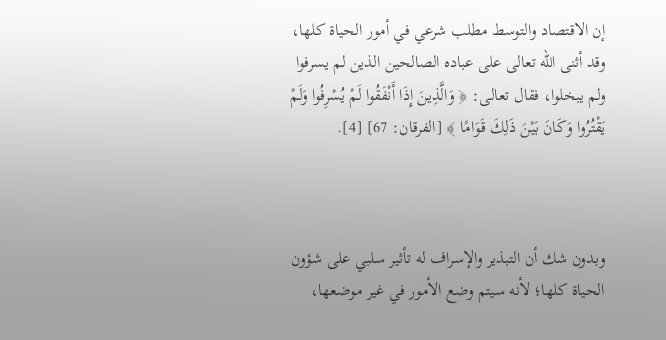إن الاقتصاد والتوسط مطلب شرعي في أمور الحياة كلها، وقد أثنى الله تعالى على عباده الصالحين الذين لم يسرفوا ولم يبخلوا، فقال تعالى: ﴿ وَالَّذِينَ إِذَا أَنْفَقُوا لَمْ يُسْرِفُوا وَلَمْ يَقْتُرُوا وَكَانَ بَيْنَ ذَلِكَ قَوَامًا ﴾ [الفرقان: 67] [4].



وبدون شك أن التبذير والإسراف له تأثير سلبي على شؤون الحياة كلها؛ لأنه سيتم وضع الأمور في غير موضعها،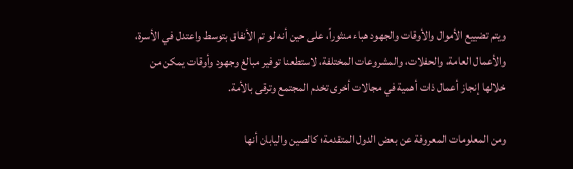ويتم تضييع الأموال والأوقات والجهود هباء منثوراً، على حين أنه لو تم الأنفاق بتوسط واعتدل في الأسرة، والأعمال العامة، والحفلات، والمشروعات المختلفة، لاستطعنا توفير مبالغ وجهود وأوقات يمكن من خلالها إنجاز أعمال ذات أهمية في مجالات أخرى تخدم المجتمع وترقى بالأمة.

ومن المعلومات المعروفة عن بعض الدول المتقدمة؛ كالصين واليابان أنها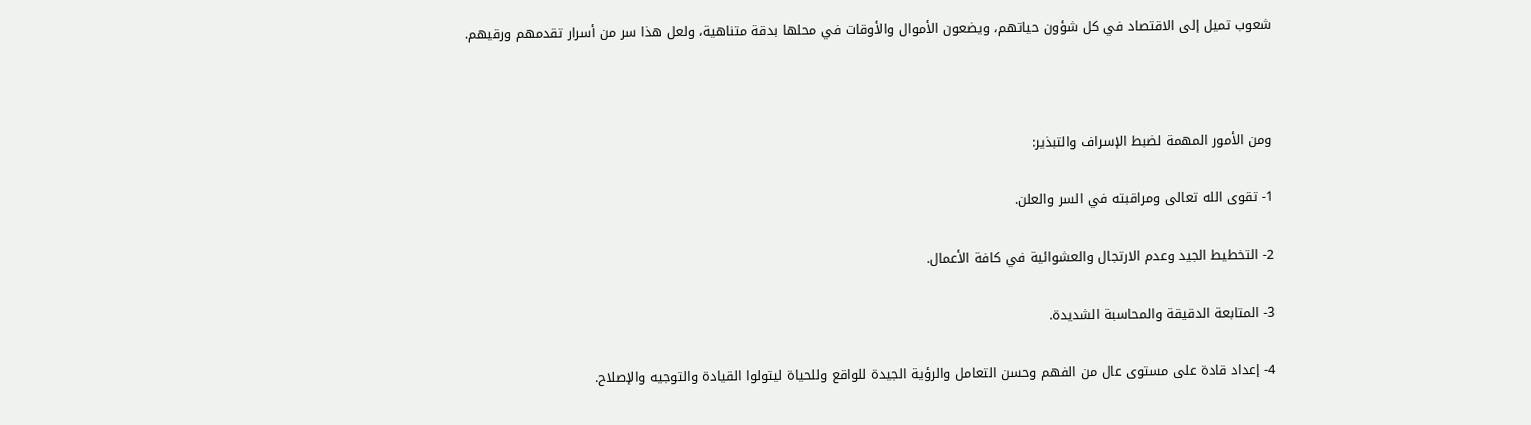شعوب تميل إلى الاقتصاد في كل شؤون حياتهم، ويضعون الأموال والأوقات في محلها بدقة متناهية، ولعل هذا سر من أسرار تقدمهم ورقيهم.



ومن الأمور المهمة لضبط الإسراف والتبذير:

1- تقوى الله تعالى ومراقبته في السر والعلن.

2- التخطيط الجيد وعدم الارتجال والعشوائية في كافة الأعمال.

3- المتابعة الدقيقة والمحاسبة الشديدة.

4- إعداد قادة على مستوى عال من الفهم وحسن التعامل والرؤية الجيدة للواقع وللحياة ليتولوا القيادة والتوجيه والإصلاح.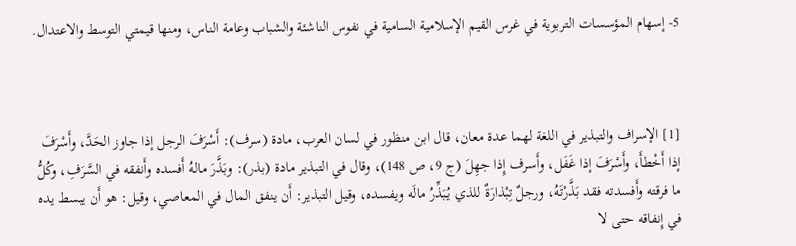5- إسهام المؤسسات التربوية في غرس القيم الإسلامية السامية في نفوس الناشئة والشباب وعامة الناس، ومنها قيمتي التوسط والاعتدال.



[1] الإسراف والتبذير في اللغة لهما عدة معان، قال ابن منظور في لسان العرب، مادة (سرف): أَسْرَفَ الرجل إذا جاوز الحَدَّ، وأَسْرَفَ إذا أَخْطأَ، وأَسْرَفَ إذا غَفَل، وأَسرف إِذا جهِلَ (ج 9، ص 148)، وقال في التبذير مادة (بذر): وبَذَّرَ مالهُ أَفسده وأَنفقه في السَّرَفِ، وكُلُّ ما فرقته وأَفسدته فقد بَذَّرْتَهُ، ورجلٌ تِبْذارَةٌ للذي يُبَذِّرُ مالَه ويفسده، وقيل التبذير: أَن ينفق المال في المعاصي، وقيل: هو أَن يبسط يده في إِنفاقه حتى لا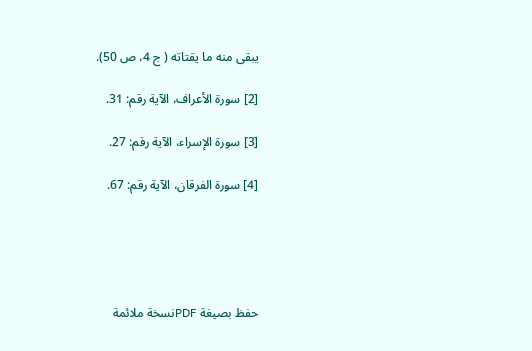يبقى منه ما يقتاته ( ج 4، ص 50).

[2] سورة الأعراف، الآية رقم: 31.

[3] سورة الإسراء، الآية رقم: 27.

[4] سورة الفرقان، الآية رقم: 67.





حفظ بصيغة PDFنسخة ملائمة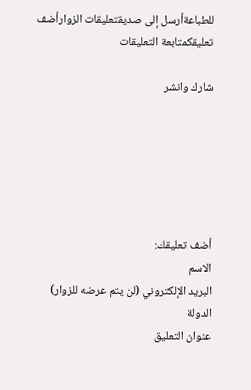للطباعةأرسل إلى صديقتعليقات الزوارأضف تعليقكمتابعة التعليقات

شارك وانشر






أضف تعليقك:
الاسم
البريد الإلكتروني (لن يتم عرضه للزوار)
الدولة
عنوان التعليق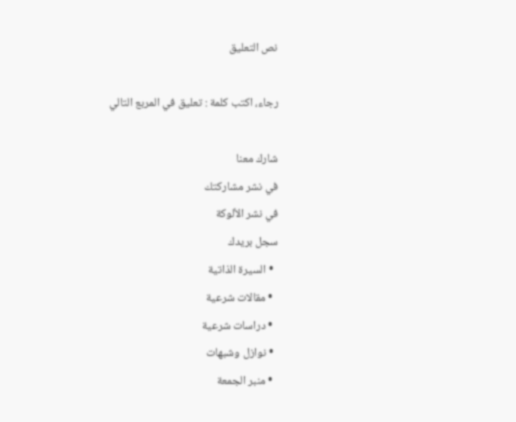نص التعليق

رجاء، اكتب كلمة : تعليق في المربع التالي

شارك معنا
في نشر مشاركتك
في نشر الألوكة
سجل بريدك
  • السيرة الذاتية
  • مقالات شرعية
  • دراسات شرعية
  • نوازل وشبهات
  • منبر الجمعة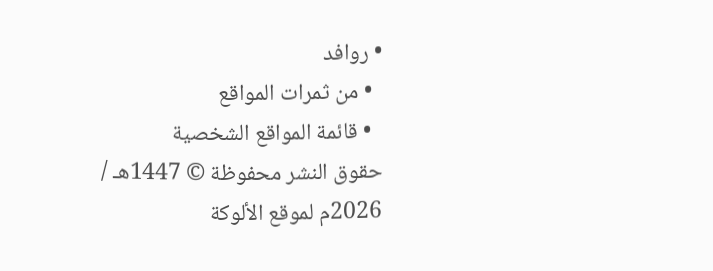• روافد
  • من ثمرات المواقع
  • قائمة المواقع الشخصية
حقوق النشر محفوظة © 1447هـ / 2026م لموقع الألوكة